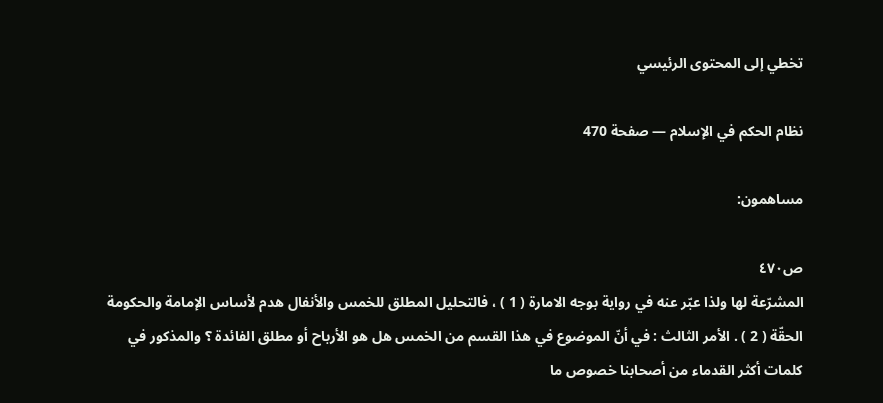تخطي إلى المحتوى الرئيسي

نظام الحكم في الإسلام — صفحة 470

مساهمون:

ص٤٧٠
المشرّعة لها ولذا عبّر عنه في رواية بوجه الامارة ( 1 ) ، فالتحليل المطلق للخمس والأنفال هدم لأساس الإمامة والحكومة الحقّة ( 2 ) . الأمر الثالث : في أنّ الموضوع في هذا القسم من الخمس هل هو الأرباح أو مطلق الفائدة ؟ والمذكور في كلمات أكثر القدماء من أصحابنا خصوص ما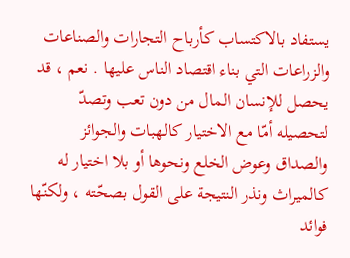يستفاد بالاكتساب كأرباح التجارات والصناعات والزراعات التي بناء اقتصاد الناس عليها . نعم ، قد يحصل للإنسان المال من دون تعب وتصدّ لتحصيله أمّا مع الاختيار كالهبات والجوائز والصداق وعوض الخلع ونحوها أو بلا اختيار له كالميراث ونذر النتيجة على القول بصحّته ، ولكنّها فوائد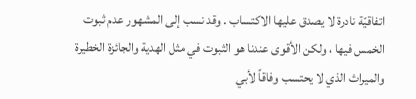اتفاقيّة نادرة لا يصدق عليها الاكتساب . وقد نسب إلى المشهور عدم ثبوت الخمس فيها ، ولكن الأقوى عندنا هو الثبوت في مثل الهدية والجائزة الخطيرة والميراث الذي لا يحتسب وفاقاً لأبي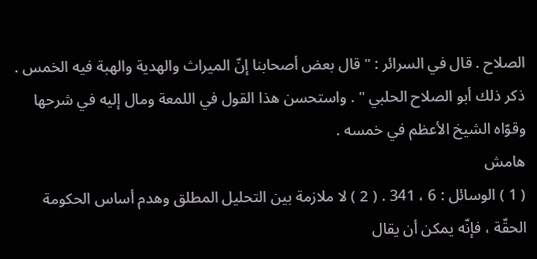الصلاح . قال في السرائر : " قال بعض أصحابنا إنّ الميراث والهدية والهبة فيه الخمس . ذكر ذلك أبو الصلاح الحلبي " . واستحسن هذا القول في اللمعة ومال إليه في شرحها وقوّاه الشيخ الأعظم في خمسه .
هامش
( 1 ) الوسائل : 6 ، 341 . ( 2 ) لا ملازمة بين التحليل المطلق وهدم أساس الحكومة الحقّة ، فإنّه يمكن أن يقال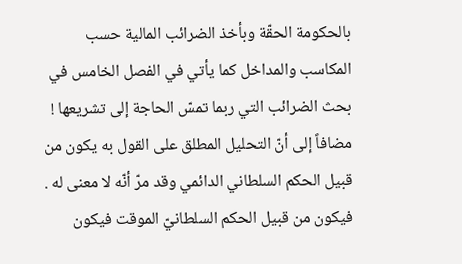بالحكومة الحقّة وبأخذ الضرائب المالية حسب المكاسب والمداخل كما يأتي في الفصل الخامس في بحث الضرائب التي ربما تمسّ الحاجة إلى تشريعها ! مضافاً إلى أنّ التحليل المطلق على القول به يكون من قبيل الحكم السلطاني الدائمي وقد مرّ أنّه لا معنى له . فيكون من قبيل الحكم السلطانيّ الموقت فيكون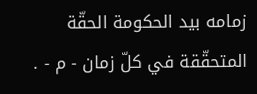زمامه بيد الحكومة الحقّة المتحقّقة في كلّ زمان - م - .